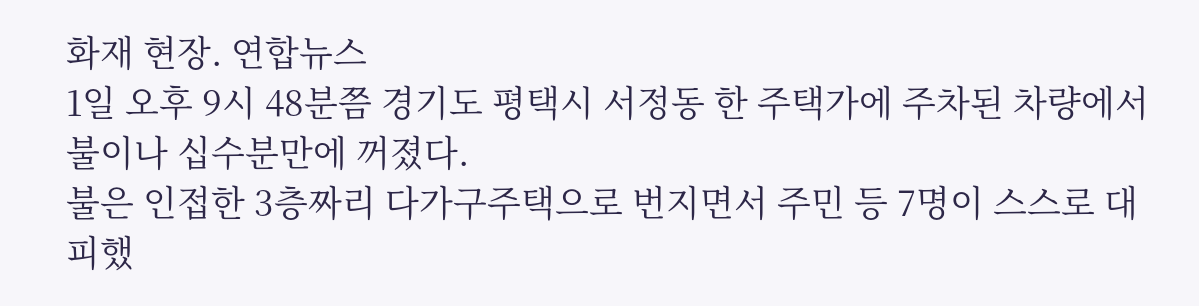화재 현장. 연합뉴스
1일 오후 9시 48분쯤 경기도 평택시 서정동 한 주택가에 주차된 차량에서 불이나 십수분만에 꺼졌다.
불은 인접한 3층짜리 다가구주택으로 번지면서 주민 등 7명이 스스로 대피했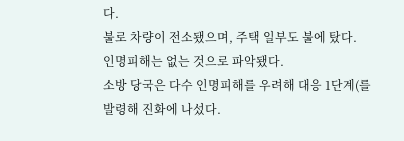다.
불로 차량이 전소됐으며, 주택 일부도 불에 탔다. 인명피해는 없는 것으로 파악됐다.
소방 당국은 다수 인명피해를 우려해 대응 1단계(를 발령해 진화에 나섰다.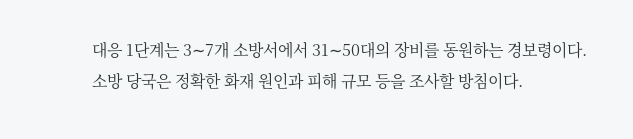대응 1단계는 3∼7개 소방서에서 31∼50대의 장비를 동원하는 경보령이다.
소방 당국은 정확한 화재 원인과 피해 규모 등을 조사할 방침이다.